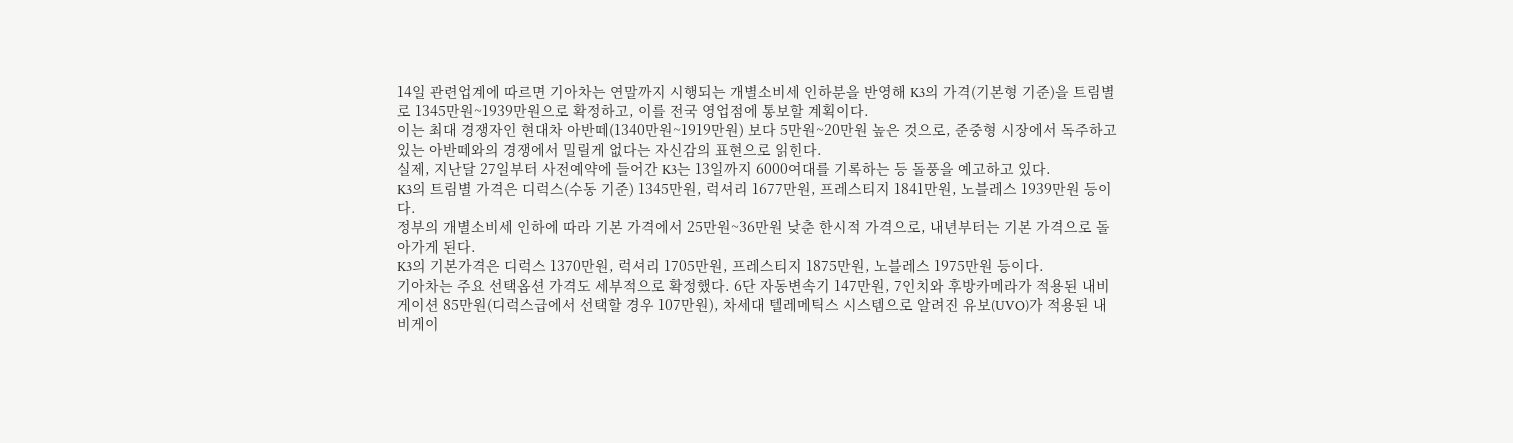14일 관련업계에 따르면 기아차는 연말까지 시행되는 개별소비세 인하분을 반영해 K3의 가격(기본형 기준)을 트림별로 1345만원~1939만원으로 확정하고, 이를 전국 영업점에 통보할 계획이다.
이는 최대 경쟁자인 현대차 아반떼(1340만원~1919만원) 보다 5만원~20만원 높은 것으로, 준중형 시장에서 독주하고 있는 아반떼와의 경쟁에서 밀릴게 없다는 자신감의 표현으로 읽힌다.
실제, 지난달 27일부터 사전예약에 들어간 K3는 13일까지 6000여대를 기록하는 등 돌풍을 예고하고 있다.
K3의 트림별 가격은 디럭스(수동 기준) 1345만원, 럭셔리 1677만원, 프레스티지 1841만원, 노블레스 1939만원 등이다.
정부의 개별소비세 인하에 따라 기본 가격에서 25만원~36만원 낮춘 한시적 가격으로, 내년부터는 기본 가격으로 돌아가게 된다.
K3의 기본가격은 디럭스 1370만원, 럭셔리 1705만원, 프레스티지 1875만원, 노블레스 1975만원 등이다.
기아차는 주요 선택옵션 가격도 세부적으로 확정했다. 6단 자동변속기 147만원, 7인치와 후방카메라가 적용된 내비게이션 85만원(디럭스급에서 선택할 경우 107만원), 차세대 텔레메틱스 시스템으로 알려진 유보(UVO)가 적용된 내비게이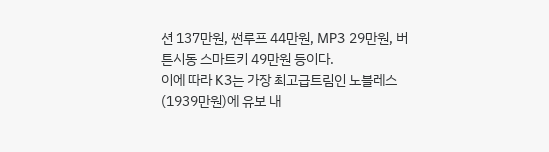션 137만원, 썬루프 44만원, MP3 29만원, 버튼시동 스마트키 49만원 등이다.
이에 따라 K3는 가장 최고급트림인 노블레스(1939만원)에 유보 내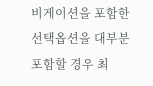비게이션을 포함한 선택옵션을 대부분 포함할 경우 최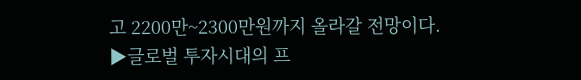고 2200만~2300만원까지 올라갈 전망이다.
▶글로벌 투자시대의 프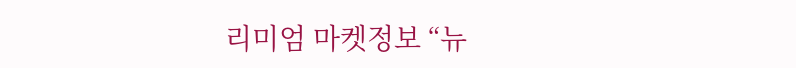리미엄 마켓정보 “뉴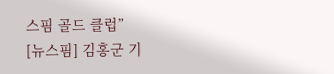스핌 골드 클럽”
[뉴스핌] 김홍군 기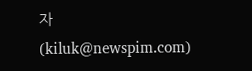자 (kiluk@newspim.com)